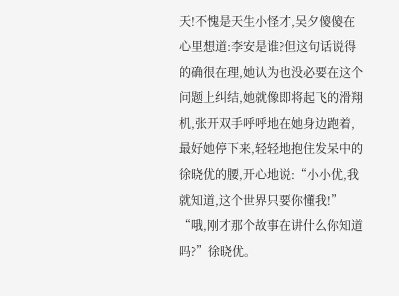天!不愧是天生小怪才,吴夕傻傻在心里想道:李安是谁?但这句话说得的确很在理,她认为也没必要在这个问题上纠结,她就像即将起飞的滑翔机,张开双手呼呼地在她身边跑着,最好她停下来,轻轻地抱住发呆中的徐晓优的腰,开心地说:“小小优,我就知道,这个世界只要你懂我!”
“哦,刚才那个故事在讲什么你知道吗?”徐晓优。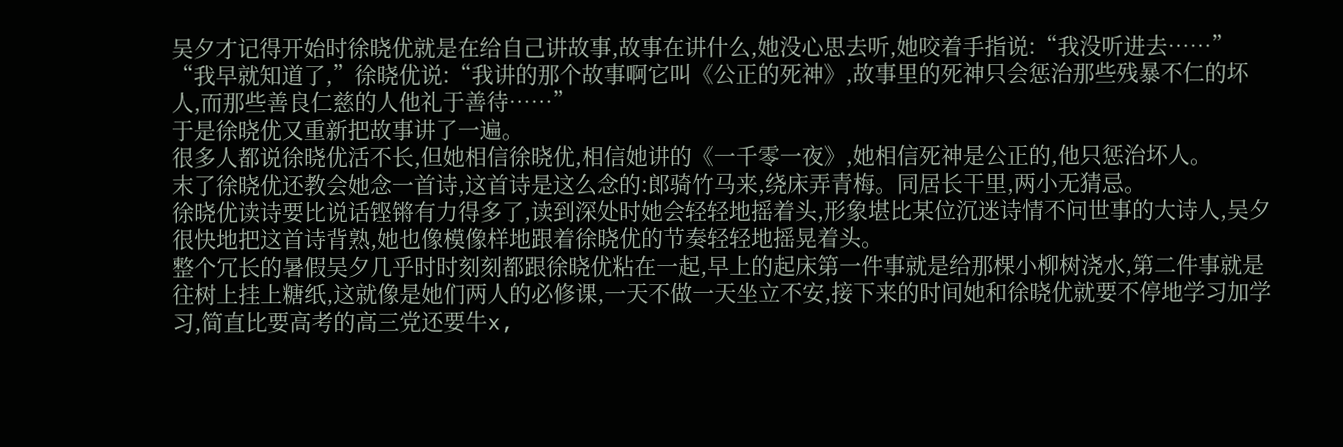吴夕才记得开始时徐晓优就是在给自己讲故事,故事在讲什么,她没心思去听,她咬着手指说:“我没听进去……”
“我早就知道了,”徐晓优说:“我讲的那个故事啊它叫《公正的死神》,故事里的死神只会惩治那些残暴不仁的坏人,而那些善良仁慈的人他礼于善待……”
于是徐晓优又重新把故事讲了一遍。
很多人都说徐晓优活不长,但她相信徐晓优,相信她讲的《一千零一夜》,她相信死神是公正的,他只惩治坏人。
末了徐晓优还教会她念一首诗,这首诗是这么念的:郎骑竹马来,绕床弄青梅。同居长干里,两小无猜忌。
徐晓优读诗要比说话铿锵有力得多了,读到深处时她会轻轻地摇着头,形象堪比某位沉迷诗情不问世事的大诗人,吴夕很快地把这首诗背熟,她也像模像样地跟着徐晓优的节奏轻轻地摇晃着头。
整个冗长的暑假吴夕几乎时时刻刻都跟徐晓优粘在一起,早上的起床第一件事就是给那棵小柳树浇水,第二件事就是往树上挂上糖纸,这就像是她们两人的必修课,一天不做一天坐立不安,接下来的时间她和徐晓优就要不停地学习加学习,简直比要高考的高三党还要牛x,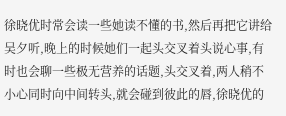徐晓优时常会读一些她读不懂的书,然后再把它讲给吴夕听,晚上的时候她们一起头交叉着头说心事,有时也会聊一些极无营养的话题,头交叉着,两人稍不小心同时向中间转头,就会碰到彼此的唇,徐晓优的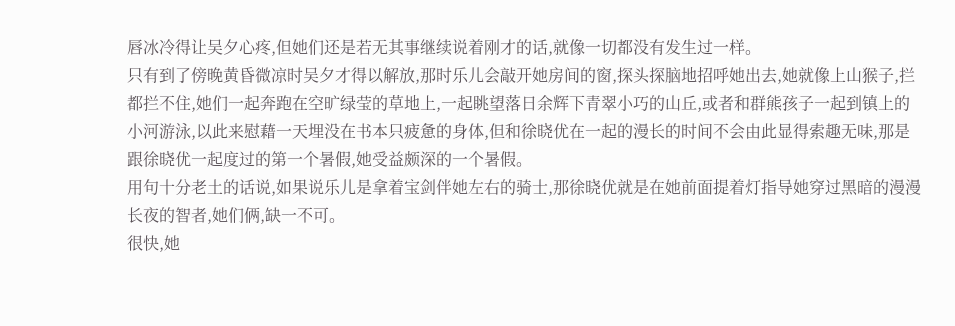唇冰冷得让吴夕心疼,但她们还是若无其事继续说着刚才的话,就像一切都没有发生过一样。
只有到了傍晚黄昏微凉时吴夕才得以解放,那时乐儿会敲开她房间的窗,探头探脑地招呼她出去,她就像上山猴子,拦都拦不住,她们一起奔跑在空旷绿莹的草地上,一起眺望落日余辉下青翠小巧的山丘,或者和群熊孩子一起到镇上的小河游泳,以此来慰藉一天埋没在书本只疲惫的身体,但和徐晓优在一起的漫长的时间不会由此显得索趣无味,那是跟徐晓优一起度过的第一个暑假,她受益颇深的一个暑假。
用句十分老土的话说,如果说乐儿是拿着宝剑伴她左右的骑士,那徐晓优就是在她前面提着灯指导她穿过黑暗的漫漫长夜的智者,她们俩,缺一不可。
很快,她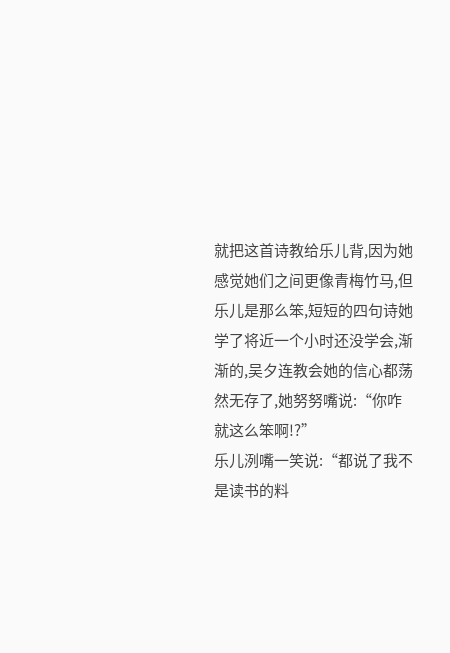就把这首诗教给乐儿背,因为她感觉她们之间更像青梅竹马,但乐儿是那么笨,短短的四句诗她学了将近一个小时还没学会,渐渐的,吴夕连教会她的信心都荡然无存了,她努努嘴说:“你咋就这么笨啊!?”
乐儿洌嘴一笑说:“都说了我不是读书的料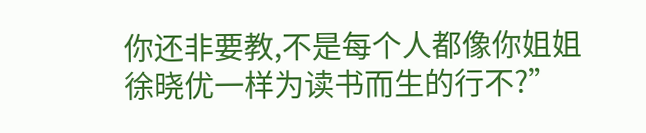你还非要教,不是每个人都像你姐姐徐晓优一样为读书而生的行不?”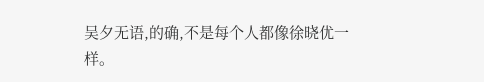吴夕无语,的确,不是每个人都像徐晓优一样。